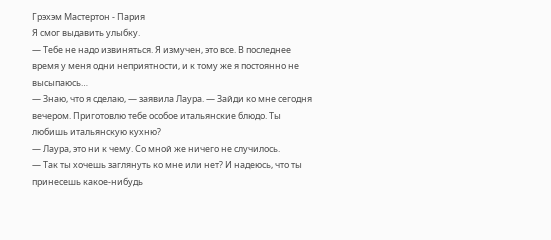Грэхэм Мастертон - Пария
Я смог выдавить улыбку.
— Тебе не надо извиняться. Я измучен, это все. В последнее время у меня одни неприятности, и к тому же я постоянно не высыпаюсь…
— Знаю, что я сделаю, — заявила Лаура. — Зайди ко мне сегодня вечером. Приготовлю тебе особое итальянские блюдо. Ты любишь итальянскую кухню?
— Лаура, это ни к чему. Со мной же ничего не случилось.
— Так ты хочешь заглянуть ко мне или нет? И надеюсь, что ты принесешь какое-нибудь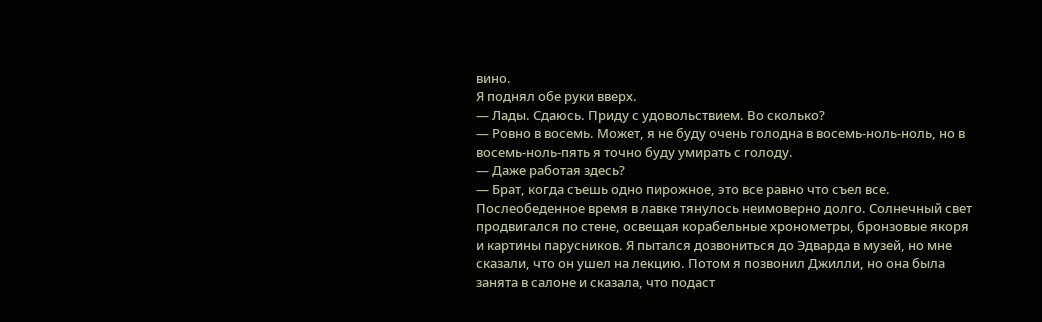вино.
Я поднял обе руки вверх.
— Лады. Сдаюсь. Приду с удовольствием. Во сколько?
— Ровно в восемь. Может, я не буду очень голодна в восемь-ноль-ноль, но в восемь-ноль-пять я точно буду умирать с голоду.
— Даже работая здесь?
— Брат, когда съешь одно пирожное, это все равно что съел все.
Послеобеденное время в лавке тянулось неимоверно долго. Солнечный свет продвигался по стене, освещая корабельные хронометры, бронзовые якоря и картины парусников. Я пытался дозвониться до Эдварда в музей, но мне сказали, что он ушел на лекцию. Потом я позвонил Джилли, но она была занята в салоне и сказала, что подаст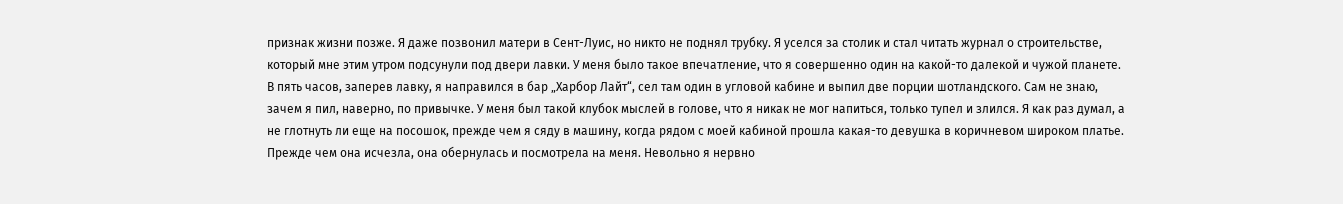признак жизни позже. Я даже позвонил матери в Сент-Луис, но никто не поднял трубку. Я уселся за столик и стал читать журнал о строительстве, который мне этим утром подсунули под двери лавки. У меня было такое впечатление, что я совершенно один на какой-то далекой и чужой планете.
В пять часов, заперев лавку, я направился в бар „Харбор Лайт“, сел там один в угловой кабине и выпил две порции шотландского. Сам не знаю, зачем я пил, наверно, по привычке. У меня был такой клубок мыслей в голове, что я никак не мог напиться, только тупел и злился. Я как раз думал, а не глотнуть ли еще на посошок, прежде чем я сяду в машину, когда рядом с моей кабиной прошла какая-то девушка в коричневом широком платье. Прежде чем она исчезла, она обернулась и посмотрела на меня. Невольно я нервно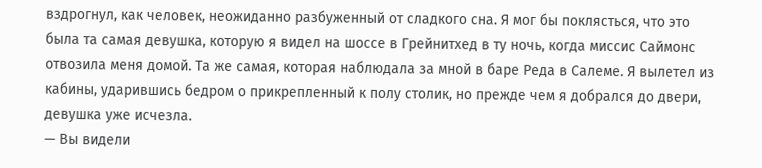вздрогнул, как человек, неожиданно разбуженный от сладкого сна. Я мог бы поклясться, что это была та самая девушка, которую я видел на шоссе в Грейнитхед в ту ночь, когда миссис Саймонс отвозила меня домой. Та же самая, которая наблюдала за мной в баре Реда в Салеме. Я вылетел из кабины, ударившись бедром о прикрепленный к полу столик, но прежде чем я добрался до двери, девушка уже исчезла.
— Вы видели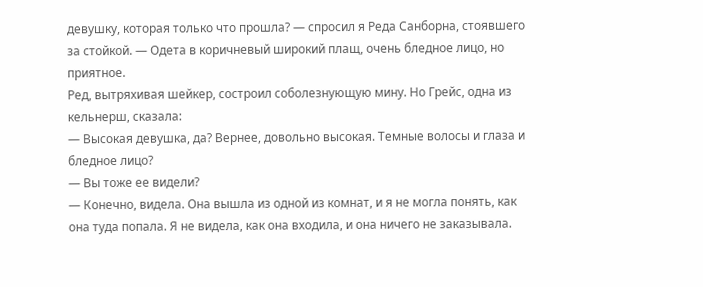девушку, которая только что прошла? — спросил я Реда Санборна, стоявшего за стойкой. — Одета в коричневый широкий плащ, очень бледное лицо, но приятное.
Ред, вытряхивая шейкер, состроил соболезнующую мину. Но Грейс, одна из кельнерш, сказала:
— Высокая девушка, да? Вернее, довольно высокая. Темные волосы и глаза и бледное лицо?
— Вы тоже ее видели?
— Конечно, видела. Она вышла из одной из комнат, и я не могла понять, как она туда попала. Я не видела, как она входила, и она ничего не заказывала.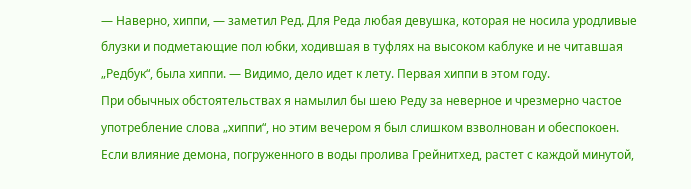— Наверно, хиппи, — заметил Ред. Для Реда любая девушка, которая не носила уродливые блузки и подметающие пол юбки, ходившая в туфлях на высоком каблуке и не читавшая „Редбук“, была хиппи. — Видимо, дело идет к лету. Первая хиппи в этом году.
При обычных обстоятельствах я намылил бы шею Реду за неверное и чрезмерно частое употребление слова „хиппи“, но этим вечером я был слишком взволнован и обеспокоен. Если влияние демона, погруженного в воды пролива Грейнитхед, растет с каждой минутой,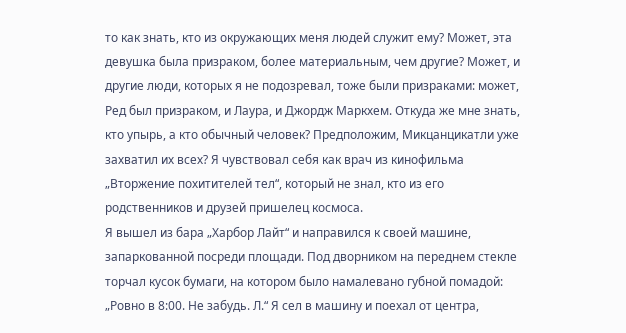то как знать, кто из окружающих меня людей служит ему? Может, эта девушка была призраком, более материальным, чем другие? Может, и другие люди, которых я не подозревал, тоже были призраками: может, Ред был призраком, и Лаура, и Джордж Маркхем. Откуда же мне знать, кто упырь, а кто обычный человек? Предположим, Микцанцикатли уже захватил их всех? Я чувствовал себя как врач из кинофильма „Вторжение похитителей тел“, который не знал, кто из его родственников и друзей пришелец космоса.
Я вышел из бара „Харбор Лайт“ и направился к своей машине, запаркованной посреди площади. Под дворником на переднем стекле торчал кусок бумаги, на котором было намалевано губной помадой: „Ровно в 8:00. Не забудь. Л.“ Я сел в машину и поехал от центра,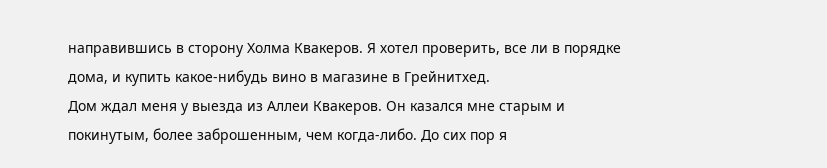направившись в сторону Холма Квакеров. Я хотел проверить, все ли в порядке дома, и купить какое-нибудь вино в магазине в Грейнитхед.
Дом ждал меня у выезда из Аллеи Квакеров. Он казался мне старым и покинутым, более заброшенным, чем когда-либо. До сих пор я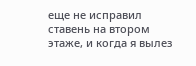еще не исправил ставень на втором этаже, и когда я вылез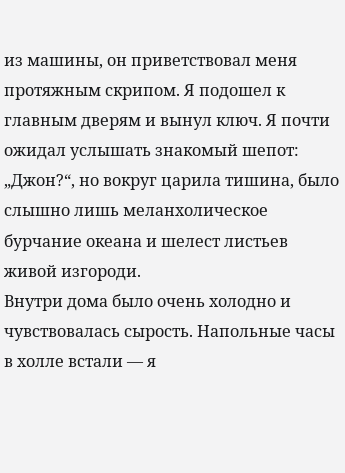из машины, он приветствовал меня протяжным скрипом. Я подошел к главным дверям и вынул ключ. Я почти ожидал услышать знакомый шепот: „Джон?“, но вокруг царила тишина, было слышно лишь меланхолическое бурчание океана и шелест листьев живой изгороди.
Внутри дома было очень холодно и чувствовалась сырость. Напольные часы в холле встали — я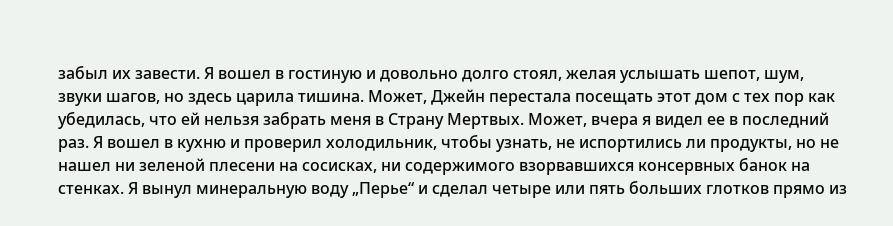забыл их завести. Я вошел в гостиную и довольно долго стоял, желая услышать шепот, шум, звуки шагов, но здесь царила тишина. Может, Джейн перестала посещать этот дом с тех пор как убедилась, что ей нельзя забрать меня в Страну Мертвых. Может, вчера я видел ее в последний раз. Я вошел в кухню и проверил холодильник, чтобы узнать, не испортились ли продукты, но не нашел ни зеленой плесени на сосисках, ни содержимого взорвавшихся консервных банок на стенках. Я вынул минеральную воду „Перье“ и сделал четыре или пять больших глотков прямо из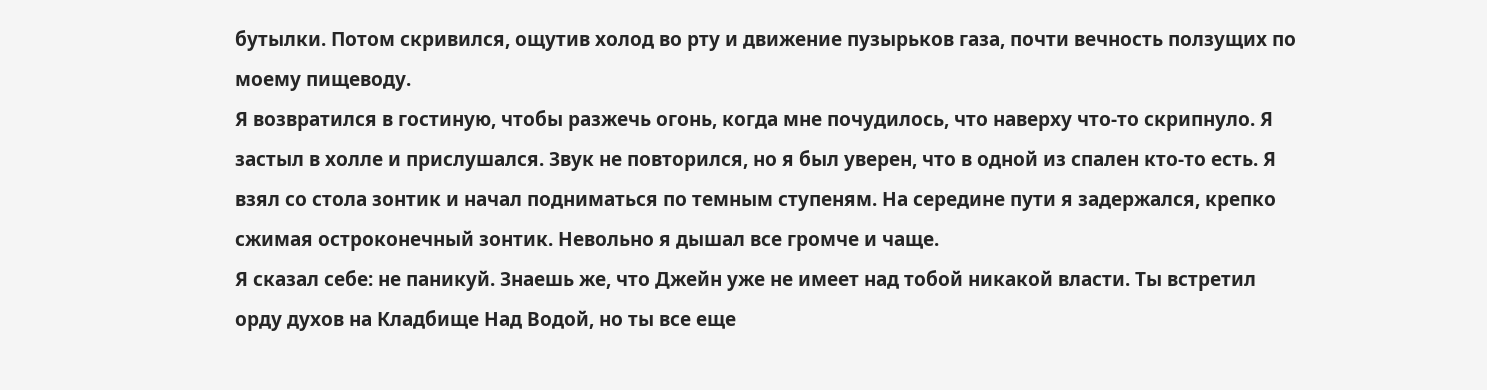бутылки. Потом скривился, ощутив холод во рту и движение пузырьков газа, почти вечность ползущих по моему пищеводу.
Я возвратился в гостиную, чтобы разжечь огонь, когда мне почудилось, что наверху что-то скрипнуло. Я застыл в холле и прислушался. Звук не повторился, но я был уверен, что в одной из спален кто-то есть. Я взял со стола зонтик и начал подниматься по темным ступеням. На середине пути я задержался, крепко сжимая остроконечный зонтик. Невольно я дышал все громче и чаще.
Я сказал себе: не паникуй. Знаешь же, что Джейн уже не имеет над тобой никакой власти. Ты встретил орду духов на Кладбище Над Водой, но ты все еще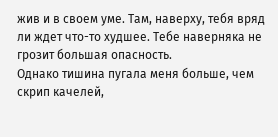жив и в своем уме. Там, наверху, тебя вряд ли ждет что-то худшее. Тебе наверняка не грозит большая опасность.
Однако тишина пугала меня больше, чем скрип качелей,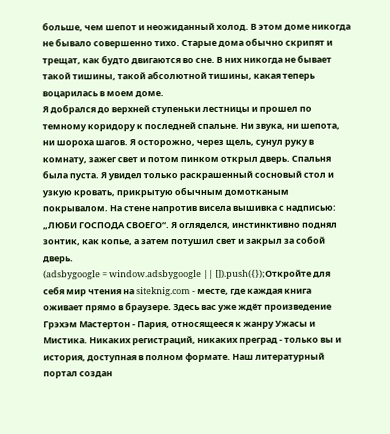больше, чем шепот и неожиданный холод. В этом доме никогда не бывало совершенно тихо. Старые дома обычно скрипят и трещат, как будто двигаются во сне. В них никогда не бывает такой тишины, такой абсолютной тишины, какая теперь воцарилась в моем доме.
Я добрался до верхней ступеньки лестницы и прошел по темному коридору к последней спальне. Ни звука, ни шепота, ни шороха шагов. Я осторожно, через щель, сунул руку в комнату, зажег свет и потом пинком открыл дверь. Спальня была пуста. Я увидел только раскрашенный сосновый стол и узкую кровать, прикрытую обычным домотканым покрывалом. На стене напротив висела вышивка с надписью: „ЛЮБИ ГОСПОДА СВОЕГО“. Я огляделся, инстинктивно поднял зонтик, как копье, а затем потушил свет и закрыл за собой дверь.
(adsbygoogle = window.adsbygoogle || []).push({});Откройте для себя мир чтения на siteknig.com - месте, где каждая книга оживает прямо в браузере. Здесь вас уже ждёт произведение Грэхэм Мастертон - Пария, относящееся к жанру Ужасы и Мистика. Никаких регистраций, никаких преград - только вы и история, доступная в полном формате. Наш литературный портал создан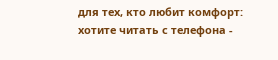для тех, кто любит комфорт: хотите читать с телефона -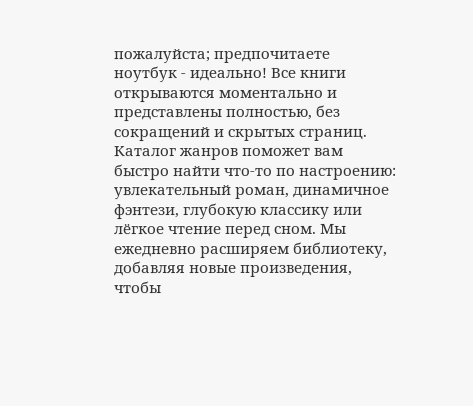пожалуйста; предпочитаете ноутбук - идеально! Все книги открываются моментально и представлены полностью, без сокращений и скрытых страниц. Каталог жанров поможет вам быстро найти что-то по настроению: увлекательный роман, динамичное фэнтези, глубокую классику или лёгкое чтение перед сном. Мы ежедневно расширяем библиотеку, добавляя новые произведения, чтобы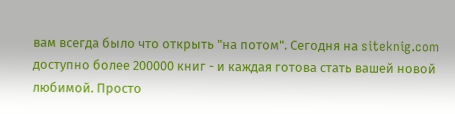вам всегда было что открыть "на потом". Сегодня на siteknig.com доступно более 200000 книг - и каждая готова стать вашей новой любимой. Просто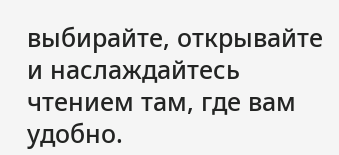выбирайте, открывайте и наслаждайтесь чтением там, где вам удобно.